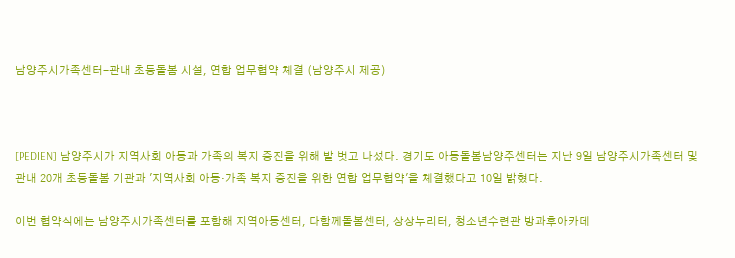남양주시가족센터-관내 초등돌봄 시설, 연합 업무협약 체결 (남양주시 제공)



[PEDIEN] 남양주시가 지역사회 아동과 가족의 복지 증진을 위해 발 벗고 나섰다. 경기도 아동돌봄남양주센터는 지난 9일 남양주시가족센터 및 관내 20개 초등돌봄 기관과 '지역사회 아동·가족 복지 증진을 위한 연합 업무협약'을 체결했다고 10일 밝혔다.

이번 협약식에는 남양주시가족센터를 포함해 지역아동센터, 다함께돌봄센터, 상상누리터, 청소년수련관 방과후아카데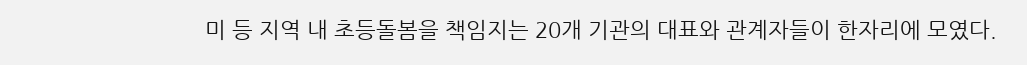미 등 지역 내 초등돌봄을 책임지는 20개 기관의 대표와 관계자들이 한자리에 모였다.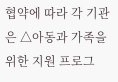협약에 따라 각 기관은 △아동과 가족을 위한 지원 프로그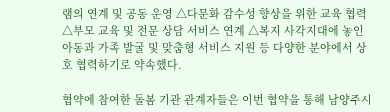램의 연계 및 공동 운영 △다문화 감수성 향상을 위한 교육 협력 △부모 교육 및 전문 상담 서비스 연계 △복지 사각지대에 놓인 아동과 가족 발굴 및 맞춤형 서비스 지원 등 다양한 분야에서 상호 협력하기로 약속했다.

협약에 참여한 돌봄 기관 관계자들은 이번 협약을 통해 남양주시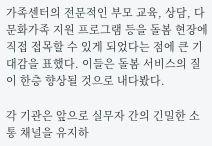가족센터의 전문적인 부모 교육, 상담, 다문화가족 지원 프로그램 등을 돌봄 현장에 직접 접목할 수 있게 되었다는 점에 큰 기대감을 표했다. 이들은 돌봄 서비스의 질이 한층 향상될 것으로 내다봤다.

각 기관은 앞으로 실무자 간의 긴밀한 소통 채널을 유지하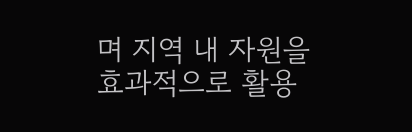며 지역 내 자원을 효과적으로 활용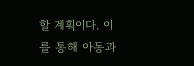할 계획이다. 이를 통해 아동과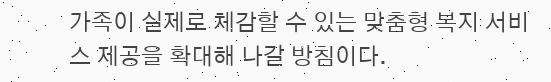가족이 실제로 체감할 수 있는 맞춤형 복지 서비스 제공을 확대해 나갈 방침이다.